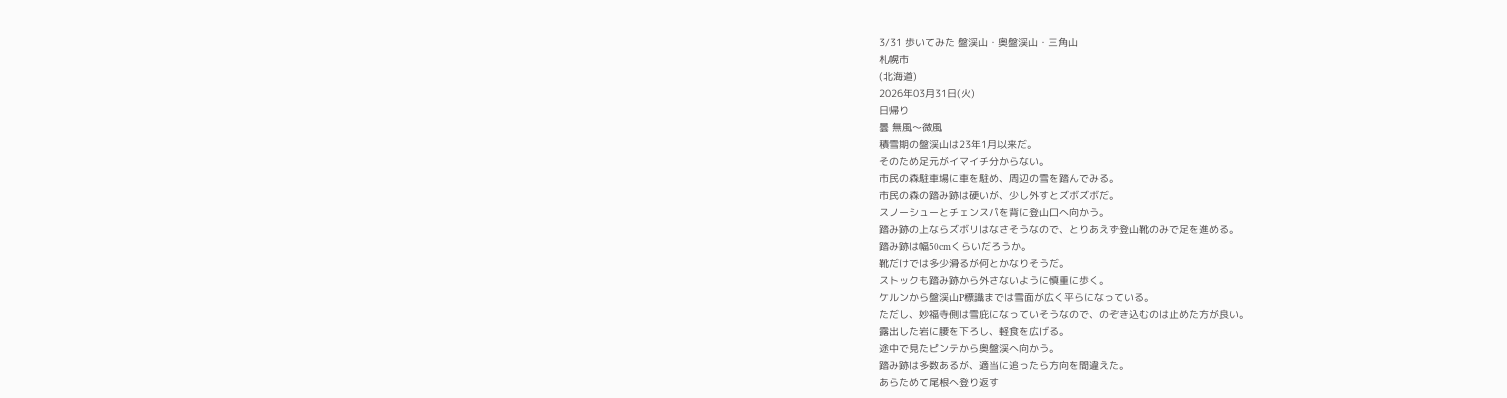3/31 歩いてみた 盤渓山・奥盤渓山・三角山
札幌市
(北海道)
2026年03月31日(火)
日帰り
曇 無風〜微風
積雪期の盤渓山は23年1月以来だ。
そのため足元がイマイチ分からない。
市民の森駐車場に車を駐め、周辺の雪を踏んでみる。
市民の森の踏み跡は硬いが、少し外すとズボズボだ。
スノーシューとチェンスパを背に登山口へ向かう。
踏み跡の上ならズボリはなさそうなので、とりあえず登山靴のみで足を進める。
踏み跡は幅50cmくらいだろうか。
靴だけでは多少滑るが何とかなりそうだ。
ストックも踏み跡から外さないように慎重に歩く。
ケルンから盤渓山P標識までは雪面が広く平らになっている。
ただし、妙福寺側は雪庇になっていそうなので、のぞき込むのは止めた方が良い。
露出した岩に腰を下ろし、軽食を広げる。
途中で見たピンテから奥盤渓へ向かう。
踏み跡は多数あるが、適当に追ったら方向を間違えた。
あらためて尾根へ登り返す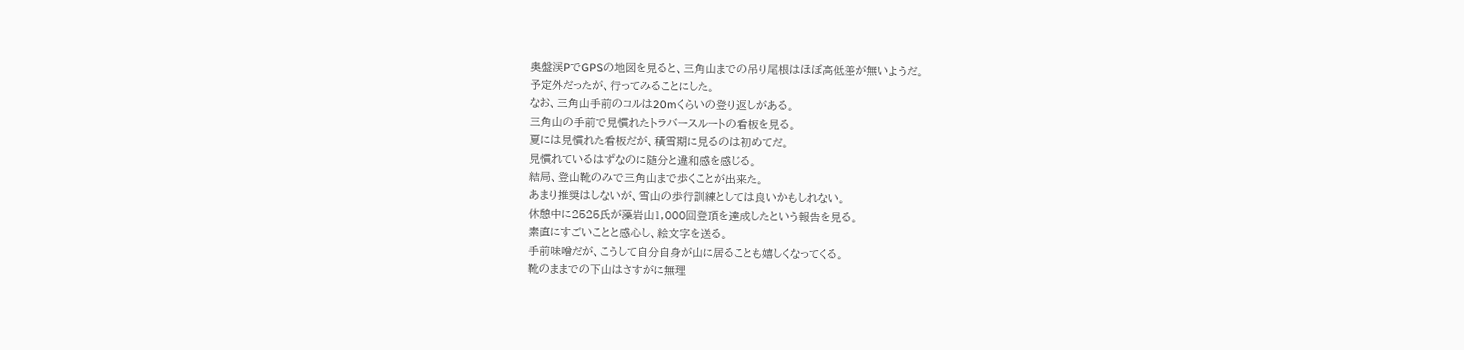奥盤渓PでGPSの地図を見ると、三角山までの吊り尾根はほぼ高低差が無いようだ。
予定外だったが、行ってみることにした。
なお、三角山手前のコルは20mくらいの登り返しがある。
三角山の手前で見慣れたトラバースルートの看板を見る。
夏には見慣れた看板だが、積雪期に見るのは初めてだ。
見慣れているはずなのに随分と違和感を感じる。
結局、登山靴のみで三角山まで歩くことが出来た。
あまり推奨はしないが、雪山の歩行訓練としては良いかもしれない。
休憩中に2525氏が藻岩山1,000回登頂を達成したという報告を見る。
素直にすごいことと感心し、絵文字を送る。
手前味噌だが、こうして自分自身が山に居ることも嬉しくなってくる。
靴のままでの下山はさすがに無理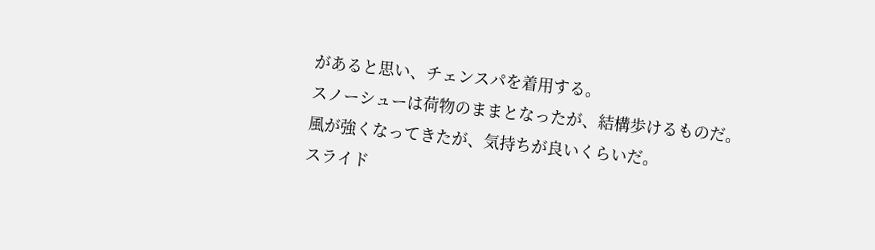があると思い、チェンスパを着用する。
スノーシューは荷物のままとなったが、結構歩けるものだ。
風が強くなってきたが、気持ちが良いくらいだ。
スライド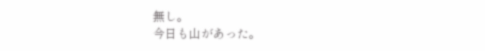無し。
今日も山があった。